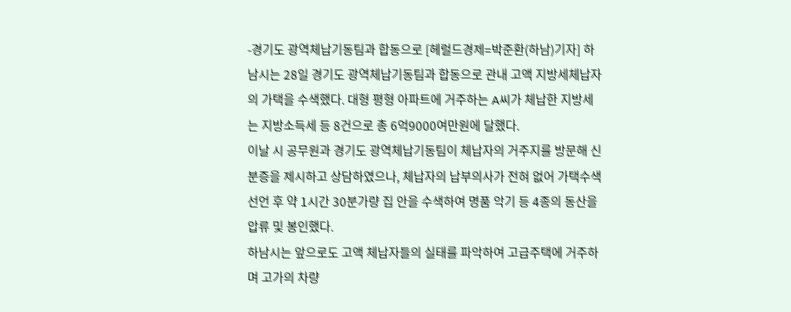-경기도 광역체납기동팀과 합동으로 [헤럴드경제=박준환(하남)기자] 하남시는 28일 경기도 광역체납기동팀과 합동으로 관내 고액 지방세체납자의 가택을 수색했다. 대형 평형 아파트에 거주하는 A씨가 체납한 지방세는 지방소득세 등 8건으로 총 6억9000여만원에 달했다.
이날 시 공무원과 경기도 광역체납기동팀이 체납자의 거주지를 방문해 신분증을 제시하고 상담하였으나, 체납자의 납부의사가 전혀 없어 가택수색 선언 후 약 1시간 30분가량 집 안을 수색하여 명품 악기 등 4종의 동산을 압류 및 봉인했다.
하남시는 앞으로도 고액 체납자들의 실태를 파악하여 고급주택에 거주하며 고가의 차량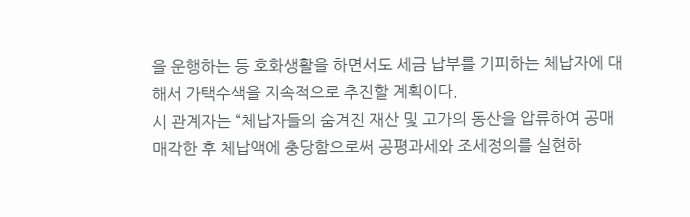을 운행하는 등 호화생활을 하면서도 세금 납부를 기피하는 체납자에 대해서 가택수색을 지속적으로 추진할 계획이다.
시 관계자는 “체납자들의 숨겨진 재산 및 고가의 동산을 압류하여 공매 매각한 후 체납액에 충당함으로써 공평과세와 조세정의를 실현하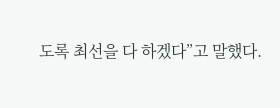도록 최선을 다 하겠다”고 말했다.